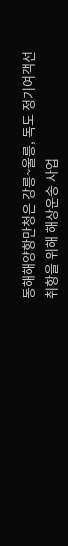동해해양항만청은 강릉~울릉, 독도 정기여객선 취항을 위해 해상운송 사업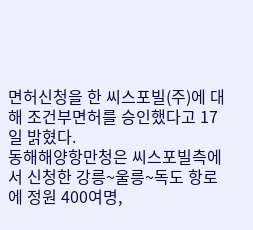면허신청을 한 씨스포빌(주)에 대해 조건부면허를 승인했다고 17일 밝혔다.
동해해양항만청은 씨스포빌측에서 신청한 강릉~울릉~독도 항로에 정원 400여명,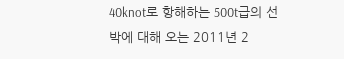40knot로 항해하는 500t급의 선박에 대해 오는 2011년 2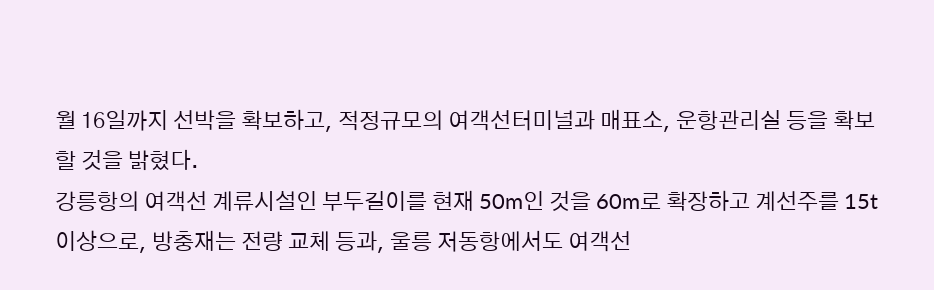월 16일까지 선박을 확보하고, 적정규모의 여객선터미널과 매표소, 운항관리실 등을 확보할 것을 밝혔다.
강릉항의 여객선 계류시설인 부두길이를 현재 50m인 것을 60m로 확장하고 계선주를 15t이상으로, 방충재는 전량 교체 등과, 울릉 저동항에서도 여객선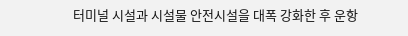터미널 시설과 시설물 안전시설을 대폭 강화한 후 운항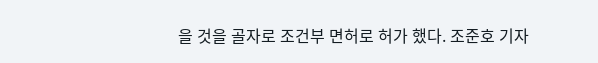을 것을 골자로 조건부 면허로 허가 했다. 조준호 기자